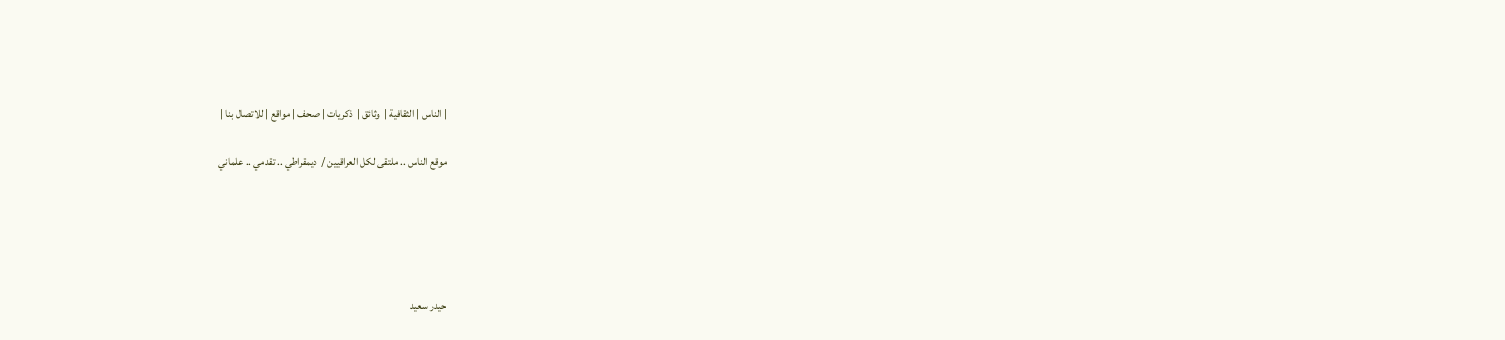| الناس | الثقافية |  وثائق |  ذكريات | صحف | مواقع | للاتصال بنا |

موقع الناس .. ملتقى لكل العراقيين /  ديمقراطي .. تقدمي .. علماني





حيدر سعيد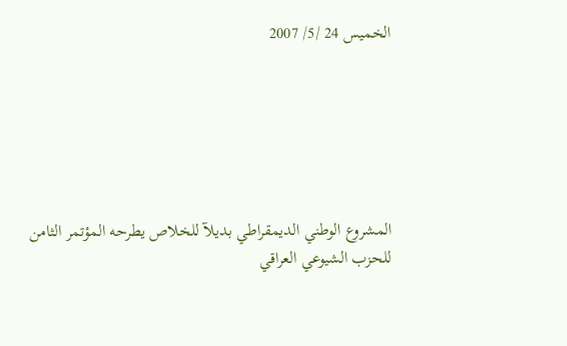الخميس 24 /5/ 2007






المشروع الوطني الديمقراطي بديلآ للخلاص يطرحه المؤتمر الثامن
للحزب الشيوعي العراقي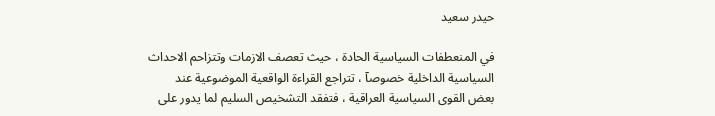حيدر سعيد

في المنعطفات السياسية الحادة ، حيث تعصف الازمات وتتزاحم الاحداث السياسية الداخلية خصوصآ ، تتراجع القراءة الواقعية الموضوعية عند بعض القوى السياسية العراقية ، فتفقد التشخيص السليم لما يدور على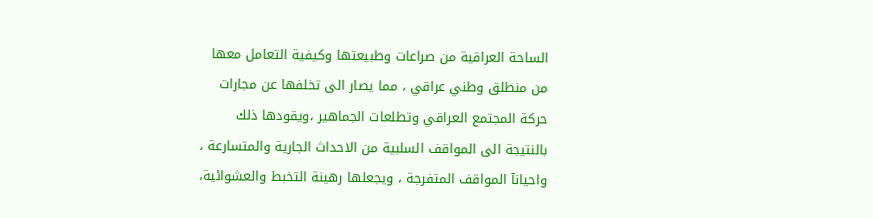الساحة العراقية من صراعات وطبيعتها وكيفية التعامل معها من منطلق وطني عراقي ، مما يصار الى تخلفها عن مجارات حركة المجتمع العراقي وتطلعات الجماهير ،ويقودها ذلك بالنتيجة الى المواقف السلبية من الاحداث الجارية والمتسارعة ، واحيانآ المواقف المتفرجة ، ويجعلها رهينة التخبط والعشوائية،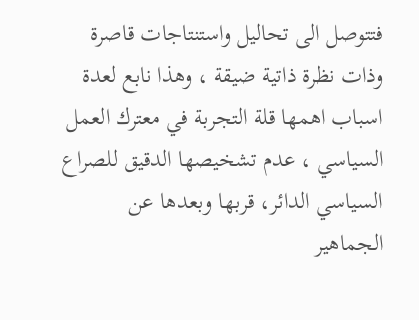فتتوصل الى تحاليل واستنتاجات قاصرة وذات نظرة ذاتية ضيقة ، وهذا نابع لعدة اسباب اهمها قلة التجربة في معترك العمل السياسي ، عدم تشخيصها الدقيق للصراع السياسي الدائر، قربها وبعدها عن الجماهير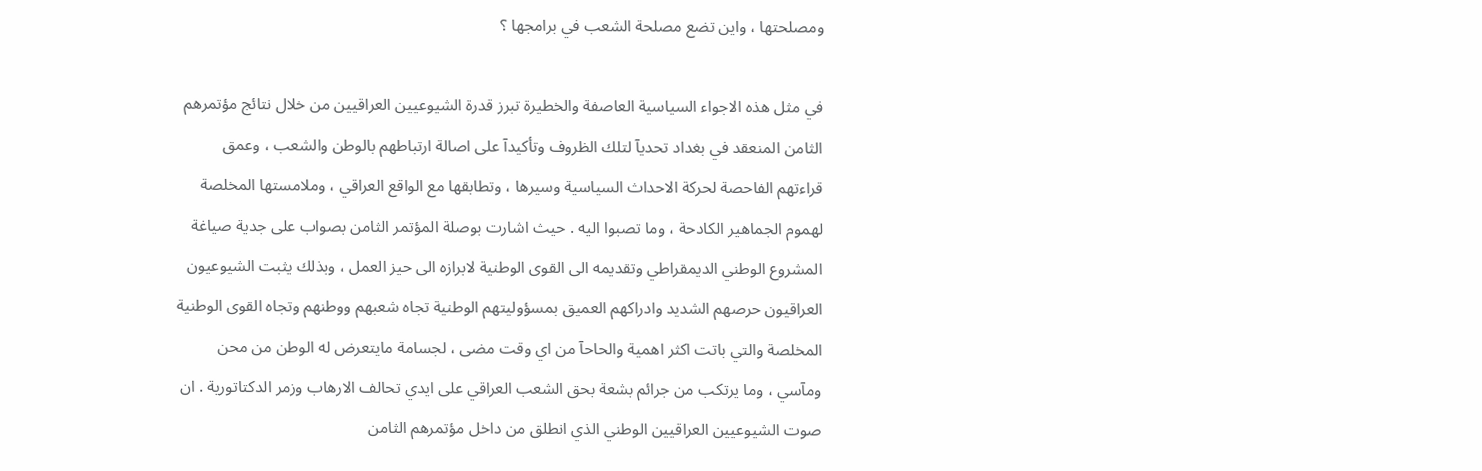ومصلحتها ، واين تضع مصلحة الشعب في برامجها ؟

في مثل هذه الاجواء السياسية العاصفة والخطيرة تبرز قدرة الشيوعيين العراقيين من خلال نتائج مؤتمرهم الثامن المنعقد في بغداد تحديآ لتلك الظروف وتأكيدآ على اصالة ارتباطهم بالوطن والشعب ، وعمق قراءتهم الفاحصة لحركة الاحداث السياسية وسيرها ، وتطابقها مع الواقع العراقي ، وملامستها المخلصة لهموم الجماهير الكادحة ، وما تصبوا اليه . حيث اشارت بوصلة المؤتمر الثامن بصواب على جدية صياغة المشروع الوطني الديمقراطي وتقديمه الى القوى الوطنية لابرازه الى حيز العمل ، وبذلك يثبت الشيوعيون العراقيون حرصهم الشديد وادراكهم العميق بمسؤوليتهم الوطنية تجاه شعبهم ووطنهم وتجاه القوى الوطنية المخلصة والتي باتت اكثر اهمية والحاحآ من اي وقت مضى ، لجسامة مايتعرض له الوطن من محن ومآسي ، وما يرتكب من جرائم بشعة بحق الشعب العراقي على ايدي تحالف الارهاب وزمر الدكتاتورية . ان صوت الشيوعيين العراقيين الوطني الذي انطلق من داخل مؤتمرهم الثامن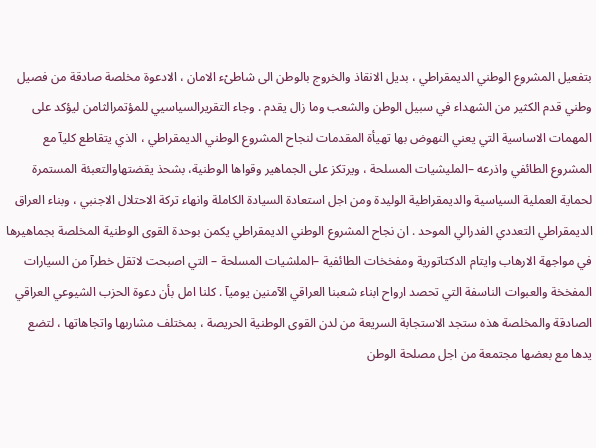بتفعيل المشروع الوطني الديمقراطي ، بديل الانقاذ والخروج بالوطن الى شاطىْء الامان ، الادعوة مخلصة صادقة من فصيل وطني قدم الكثير من الشهداء في سبيل الوطن والشعب وما زال يقدم . وجاء التقريرالسياسيي للمؤتمرالثامن ليؤكد على المهمات الاساسية التي يعني النهوض بها تهيأة المقدمات لنجاح المشروع الوطني الديمقراطي ، الذي يتقاطع كليآ مع المشروع الطائفي واذرعه –المليشيات المسلحة ، ويرتكز على الجماهير وقواها الوطنية، بشحذ يقضتهاوالتعبئة المستمرة لحماية العملية السياسية والديمقراطية الوليدة ومن اجل استعادة السيادة الكاملة وانهاء تركة الاحتلال الاجنبي ، وبناء العراق الديمقراطي التعددي الفدرالي الموحد . ان نجاح المشروع الوطني الديمقراطي يكمن بوحدة القوى الوطنية المخلصة بجماهيرها في مواجهة الارهاب وايتام الدكتاتورية ومفخخات الطائفية –الملشيات المسلحة – التي اصبحت لاتقل خطرآ من السيارات المفخخة والعبوات الناسفة التي تحصد ارواح ابناء شعبنا العراقي الآمنين يوميآ . كلنا امل بأن دعوة الحزب الشيوعي العراقي الصادقة والمخلصة هذه ستجد الاستجابة السريعة من لدن القوى الوطنية الحريصة ، بمختلف مشاربها واتجاهاتها ، لتضع يدها مع بعضها مجتمعة من اجل مصلحة الوطن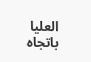العليا باتجاه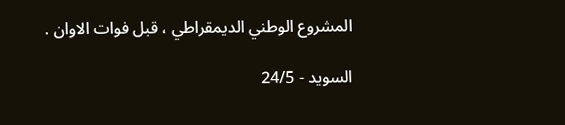المشروع الوطني الديمقراطي ، قبل فوات الاوان .

السويد - 24/5